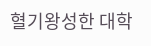혈기왕성한 대학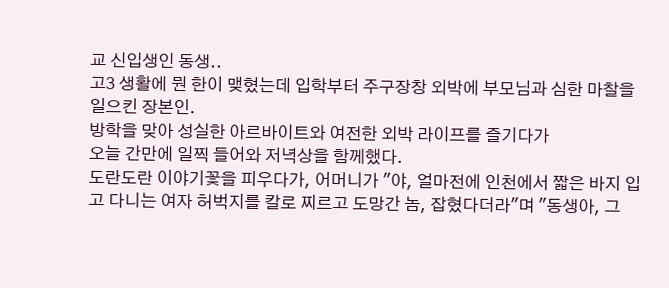교 신입생인 동생..
고3 생활에 뭔 한이 맺혔는데 입학부터 주구장창 외박에 부모님과 심한 마찰을 일으킨 장본인.
방학을 맞아 성실한 아르바이트와 여전한 외박 라이프를 즐기다가
오늘 간만에 일찍 들어와 저녁상을 함께했다.
도란도란 이야기꽃을 피우다가, 어머니가 "야, 얼마전에 인천에서 짧은 바지 입고 다니는 여자 허벅지를 칼로 찌르고 도망간 놈, 잡혔다더라"며 "동생아, 그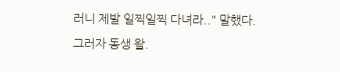러니 제발 일찍일찍 다녀라.." 말했다.
그러자 동생 왈.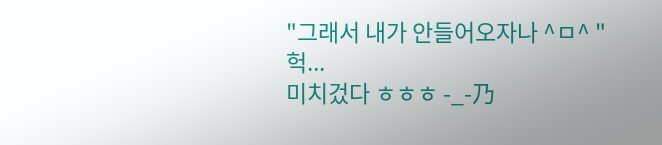"그래서 내가 안들어오자나 ^ㅁ^ "
헉...
미치겄다 ㅎㅎㅎ -_-乃